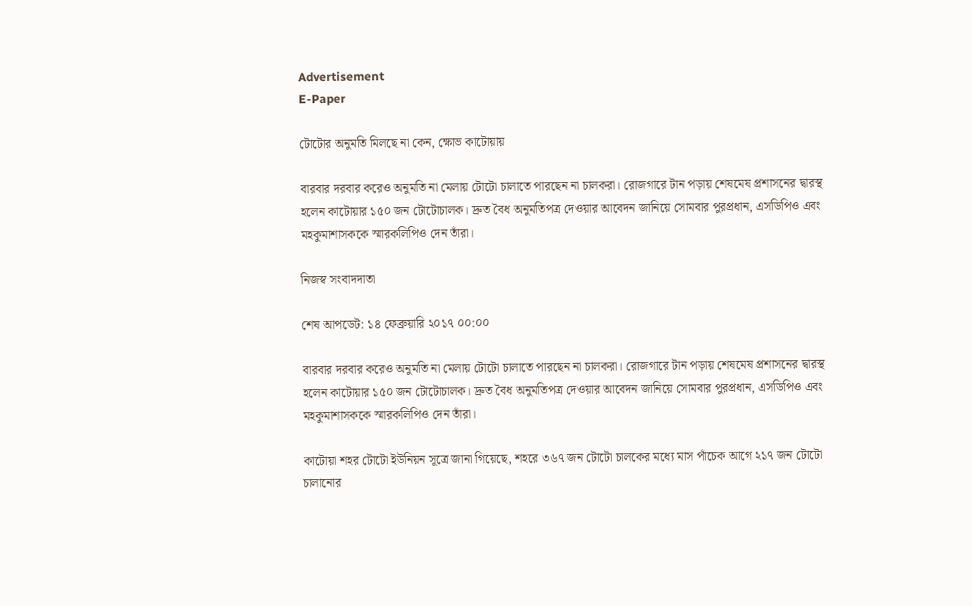Advertisement
E-Paper

টোটোর অনুমতি মিলছে না কেন, ক্ষোভ কাটোয়ায়

বারবার দরবার করেও অনুমতি না মেলায় টোটো চালাতে পারছেন না চালকরা। রোজগারে টান পড়ায় শেষমেষ প্রশাসনের দ্বারস্থ হলেন কাটোয়ার ১৫০ জন টোটোচালক। দ্রুত বৈধ অনুমতিপত্র দেওয়ার আবেদন জানিয়ে সোমবার পুরপ্রধান, এসডিপিও এবং মহকুমাশাসককে স্মারকলিপিও দেন তাঁরা।

নিজস্ব সংবাদদাতা

শেষ আপডেট: ১৪ ফেব্রুয়ারি ২০১৭ ০০:০০

বারবার দরবার করেও অনুমতি না মেলায় টোটো চালাতে পারছেন না চালকরা। রোজগারে টান পড়ায় শেষমেষ প্রশাসনের দ্বারস্থ হলেন কাটোয়ার ১৫০ জন টোটোচালক। দ্রুত বৈধ অনুমতিপত্র দেওয়ার আবেদন জানিয়ে সোমবার পুরপ্রধান, এসডিপিও এবং মহকুমাশাসককে স্মারকলিপিও দেন তাঁরা।

কাটোয়া শহর টোটো ইউনিয়ন সূত্রে জানা গিয়েছে, শহরে ৩৬৭ জন টোটো চালকের মধ্যে মাস পাঁচেক আগে ২১৭ জন টোটো চালানোর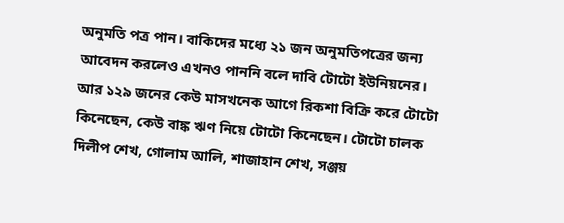অনুমতি পত্র পান। বাকিদের মধ্যে ২১ জন অনুমতিপত্রের জন্য আবেদন করলেও এখনও পাননি বলে দাবি টোটো ইউনিয়নের। আর ১২৯ জনের কেউ মাসখনেক আগে রিকশা বিক্রি করে টোটো কিনেছেন, কেউ বাঙ্ক ঋণ নিয়ে টোটো কিনেছেন। টোটো চালক দিলীপ শেখ, গোলাম আলি, শাজাহান শেখ, সঞ্জয়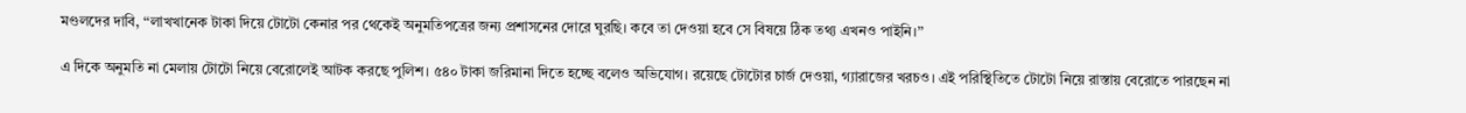মণ্ডলদের দাবি, ‘‘লাখখানেক টাকা দিয়ে টোটো কেনার পর থেকেই অনুমতিপত্রের জন্য প্রশাসনের দোরে ঘুরছি। কবে তা দেওয়া হবে সে বিষয়ে ঠিক তথ্য এখনও পাইনি।’’

এ দিকে অনুমতি না মেলায় টোটো নিয়ে বেরোলেই আটক করছে পুলিশ। ৫৪০ টাকা জরিমানা দিতে হচ্ছে বলেও অভিযোগ। রয়েছে টোটোর চার্জ দেওয়া, গ্যারাজের খরচও। এই পরিস্থিতিতে টোটো নিয়ে রাস্তায় বেরোতে পারছেন না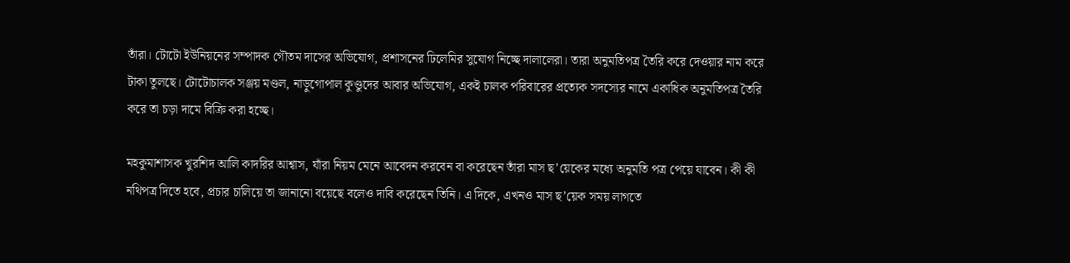তাঁরা। টোটো ইউনিয়নের সম্পাদক গৌতম দাসের অভিযোগ, প্রশাসনের ঢিলেমির সুযোগ নিচ্ছে দালালেরা। তারা অনুমতিপত্র তৈরি করে দেওয়ার নাম করে টাকা তুলছে। টোটোচালক সঞ্জয় মণ্ডল, নাড়ুগোপাল কুণ্ডুদের আবার অভিযোগ, একই চালক পরিবারের প্রত্যেক সদস্যের নামে একাধিক অনুমতিপত্র তৈরি করে তা চড়া দামে বিক্রি করা হচ্ছে।

মহকুমাশাসক খুরশিদ আলি কাদরির আশ্বাস, যাঁরা নিয়ম মেনে আবেদন করবেন বা করেছেন তাঁরা মাস ছ’য়েকের মধ্যে অনুমতি পত্র পেয়ে যাবেন। কী কী নথিপত্র দিতে হবে, প্রচার চালিয়ে তা জানানো বয়েছে বলেও দাবি করেছেন তিনি। এ দিকে, এখনও মাস ছ’য়েক সময় লাগতে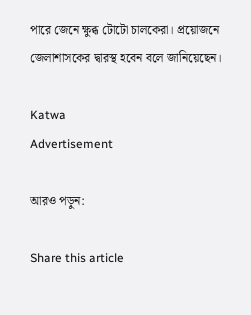পারে জেনে ক্ষুব্ধ টোটো চালকেরা। প্রয়োজনে জেলাশাসকের দ্বারস্থ হবেন বলে জানিয়েছেন।

Katwa
Advertisement

আরও পড়ুন:

Share this article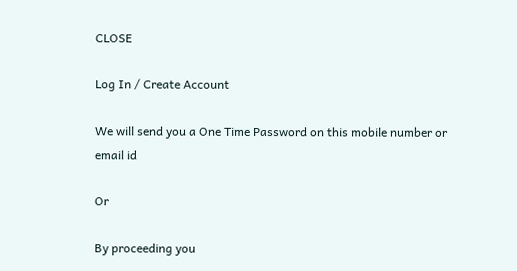CLOSE

Log In / Create Account

We will send you a One Time Password on this mobile number or email id

Or

By proceeding you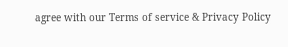agree with our Terms of service & Privacy Policy